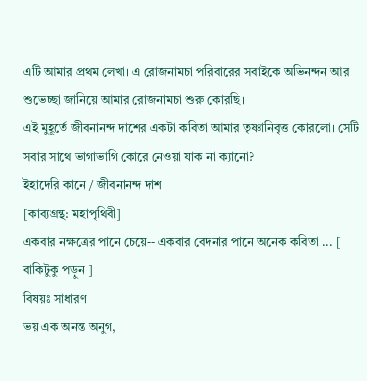এটি আমার প্রথম লেখা। এ রোজনামচা পরিবারের সবাইকে অভিনন্দন আর শুভেচ্ছা জানিয়ে আমার রোজনামচা শুরু কোরছি।
এই মুহূর্তে জীবনানন্দ দাশের একটা কবিতা আমার তৃষ্ণানিবৃত্ত কোরলো। সেটি সবার সাথে ভাগাভাগি কোরে নেওয়া যাক না ক্যানো?
ইহাদেরি কানে / জীবনানন্দ দাশ
[কাব্যগ্রন্থ: মহাপৃথিবী]
একবার নক্ষত্রের পানে চেয়ে-- একবার বেদনার পানে অনেক কবিতা ... [ বাকিটুকু পড়ুন ]
বিষয়ঃ সাধারণ
ভয় এক অনন্ত অনুগ,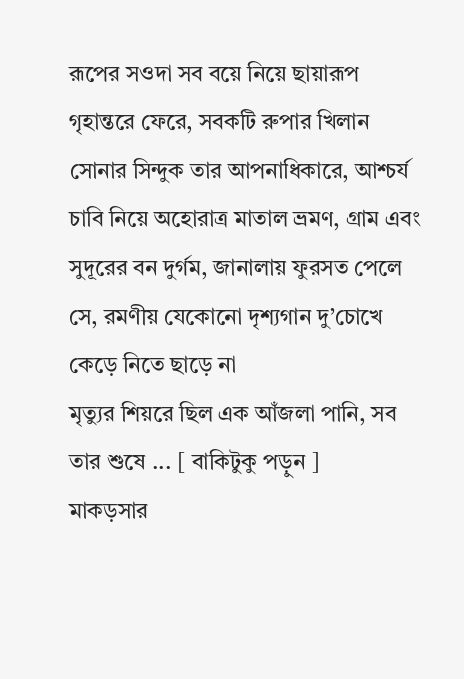রূপের সওদা সব বয়ে নিয়ে ছায়ারূপ গৃহান্তরে ফেরে, সবকটি রুপার খিলান সোনার সিন্দুক তার আপনাধিকারে, আশ্চর্য চাবি নিয়ে অহোরাত্র মাতাল ভ্রমণ, গ্রাম এবং সুদূরের বন দুর্গম, জানালায় ফুরসত পেলে সে, রমণীয় যেকোনো দৃশ্যগান দু’চোখে কেড়ে নিতে ছাড়ে না
মৃত্যুর শিয়রে ছিল এক আঁজলা পানি, সব তার শুষে ... [ বাকিটুকু পড়ুন ]
মাকড়সার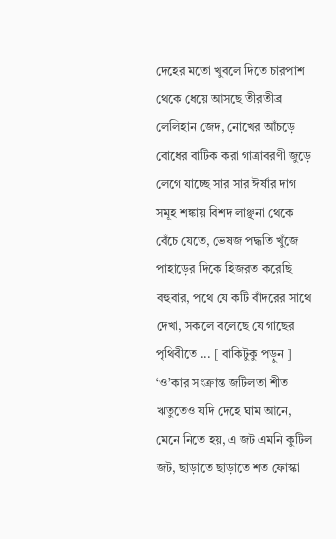দেহের মতো খুবলে দিতে চারপাশ থেকে ধেয়ে আসছে তীরতীব্র লেলিহান জেদ, নোখের আঁচড়ে বোধের বাটিক করা গাত্রাবরণী জুড়ে লেগে যাচ্ছে সার সার ঈর্ষার দাগ
সমূহ শঙ্কায় বিশদ লাঞ্ছনা থেকে বেঁচে যেতে, ভেষজ পদ্ধতি খুঁজে পাহাড়ের দিকে হিজরত করেছি বহুবার, পথে যে কটি বাঁদরের সাথে দেখা, সকলে বলেছে যে গাছের পৃথিবীতে ... [ বাকিটুকু পড়ুন ]
‘ও’কার সংক্রান্ত জটিলতা শীত ঋতুতেও যদি দেহে ঘাম আনে, মেনে নিতে হয়, এ জট এমনি কুটিল জট, ছাড়াতে ছাড়াতে শত ফোস্কা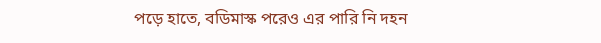পড়ে হাতে, বডিমাস্ক পরেও এর পারি নি দহন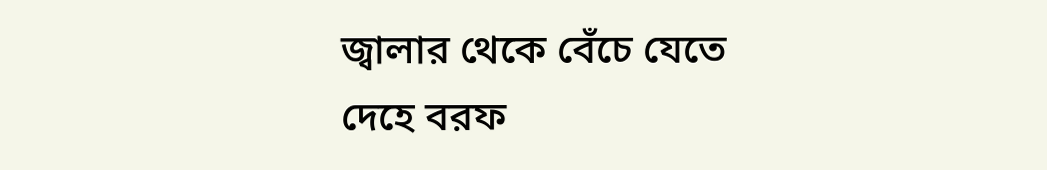জ্বালার থেকে বেঁচে যেতে
দেহে বরফ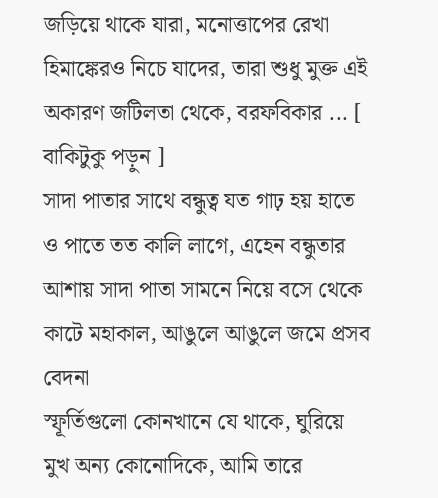জড়িয়ে থাকে যারা, মনোত্তাপের রেখা হিমাঙ্কেরও নিচে যাদের, তারা শুধু মুক্ত এই অকারণ জটিলতা থেকে, বরফবিকার ... [ বাকিটুকু পড়ুন ]
সাদা পাতার সাথে বন্ধুত্ব যত গাঢ় হয় হাতে ও পাতে তত কালি লাগে, এহেন বন্ধুতার আশায় সাদা পাতা সামনে নিয়ে বসে থেকে কাটে মহাকাল, আঙুলে আঙুলে জমে প্রসব বেদনা
স্ফূর্তিগুলো কোনখানে যে থাকে, ঘুরিয়ে মুখ অন্য কোনোদিকে, আমি তারে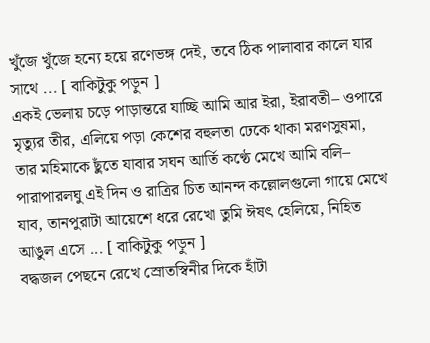খুঁজে খুঁজে হন্যে হয়ে রণেভঙ্গ দেই, তবে ঠিক পালাবার কালে যার সাথে ... [ বাকিটুকু পড়ুন ]
একই ভেলায় চড়ে পাড়ান্তরে যাচ্ছি আমি আর ইরা, ইরাবতী– ওপারে মৃত্যুর তীর, এলিয়ে পড়া কেশের বহুলতা ঢেকে থাকা মরণসুষমা, তার মহিমাকে ছুঁতে যাবার সঘন আর্তি কণ্ঠে মেখে আমি বলি– পারাপারলঘু এই দিন ও রাত্রির চিত আনন্দ কল্লোলগুলো গায়ে মেখে যাব, তানপুরাটা আয়েশে ধরে রেখো তুমি ঈষৎ হেলিয়ে, নিহিত আঙুল এসে ... [ বাকিটুকু পড়ুন ]
বদ্ধজল পেছনে রেখে স্রোতস্বিনীর দিকে হাঁটা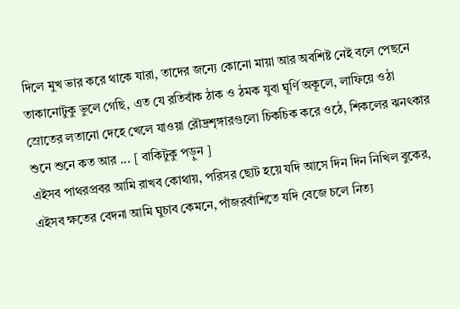দিলে মুখ ভার করে থাকে যারা, তাদের জন্যে কোনো মায়া আর অবশিষ্ট নেই বলে পেছনে তাকানোটুকু ভুলে গেছি, এত যে রতিবাঁক ঠাক ও ঠমক যুবা ঘূর্ণি অকূলে, লাফিয়ে ওঠা স্রোতের লতানো দেহে খেলে যাওয়া রৌদ্রশৃঙ্গারগুলো চিকচিক করে ওঠে, শিকলের ঝনৎকার শুনে শুনে কত আর ... [ বাকিটুকু পড়ুন ]
এইসব পাথরপ্রবর আমি রাখব কোথায়, পরিসর ছোট হয়ে যদি আসে দিন দিন নিখিল বুকের, এইসব ক্ষতের বেদনা আমি ঘুচাব কেমনে, পাঁজরবাঁশিতে যদি বেজে চলে নিত্য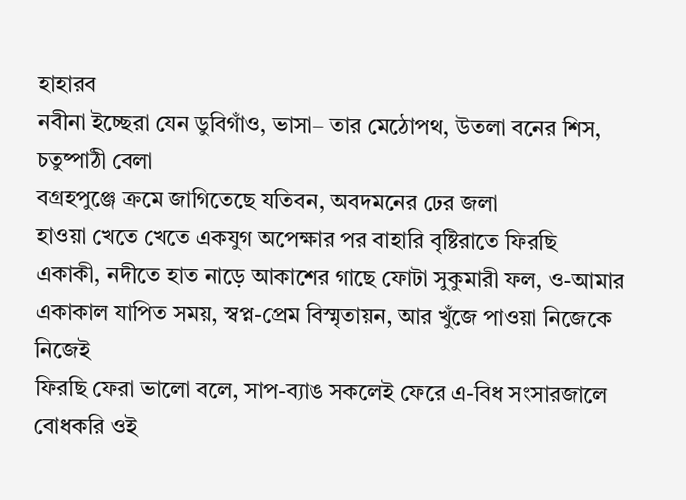হাহারব
নবীনা ইচ্ছেরা যেন ডুবিগাঁও, ভাসা– তার মেঠোপথ, উতলা বনের শিস, চতুষ্পাঠী বেলা
বগ্রহপুঞ্জে ক্রমে জাগিতেছে যতিবন, অবদমনের ঢের জলা
হাওয়া খেতে খেতে একযুগ অপেক্ষার পর বাহারি বৃষ্টিরাতে ফিরছি একাকী, নদীতে হাত নাড়ে আকাশের গাছে ফোটা সুকুমারী ফল, ও-আমার একাকাল যাপিত সময়, স্বপ্ন-প্রেম বিস্মৃতায়ন, আর খুঁজে পাওয়া নিজেকে নিজেই
ফিরছি ফেরা ভালো বলে, সাপ-ব্যাঙ সকলেই ফেরে এ-বিধ সংসারজালে
বোধকরি ওই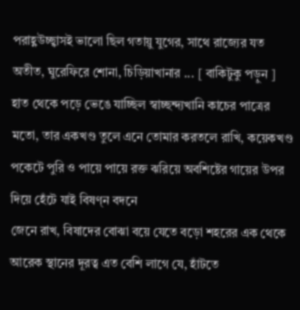পরাহ্ণউচ্ছ্বাসই ভালো ছিল গতায়ু যুগের, সাথে রাজ্যের যত অতীত, ঘুরেফিরে শোনা, চিড়িয়াখানার ... [ বাকিটুকু পড়ুন ]
হাত থেকে পড়ে ভেঙে যাচ্ছিল স্বাচ্ছন্দ্যখানি কাচের পাত্রের মতো, তার একখণ্ড তুলে এনে তোমার করতলে রাখি, কয়েকখণ্ড পকেটে পুরি ও পায়ে পায়ে রক্ত ঝরিয়ে অবশিষ্টের গায়ের উপর দিয়ে হেঁটে যাই বিষণ্ন বদনে
জেনে রাখ, বিষাদের বোঝা বয়ে যেতে বড়ো শহরের এক থেকে আরেক স্থানের দূরত্ব এত বেশি লাগে যে, হাঁটতে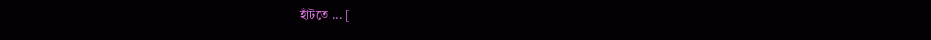হাঁটতে ... [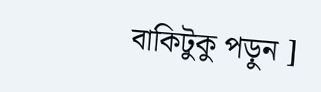বাকিটুকু পড়ুন ]